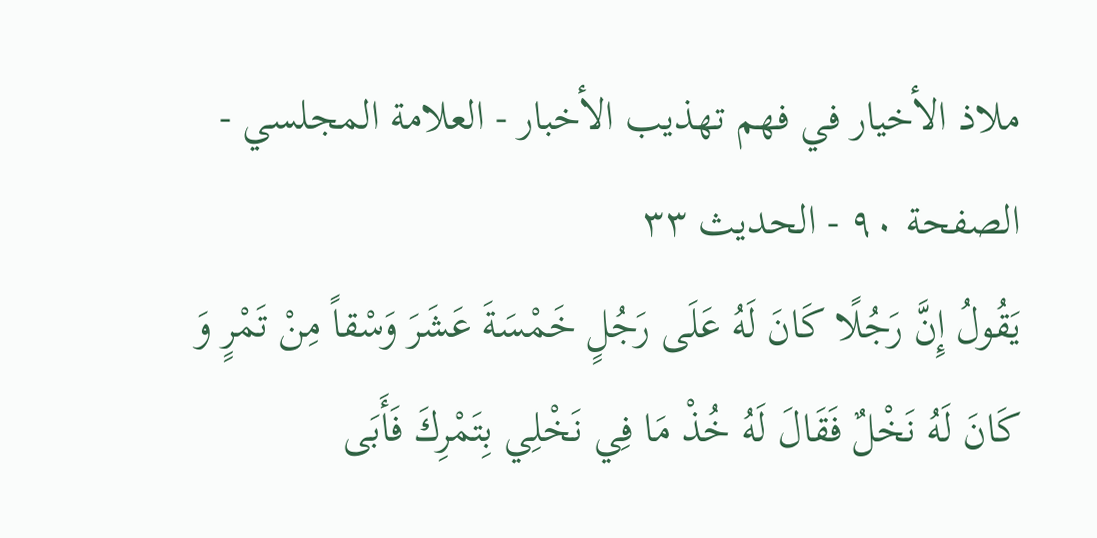ملاذ الأخيار في فهم تهذيب الأخبار - العلامة المجلسي - الصفحة ٩٠ - الحديث ٣٣
يَقُولُ إِنَّ رَجُلًا كَانَ لَهُ عَلَى رَجُلٍ خَمْسَةَ عَشَرَ وَسْقاً مِنْ تَمْرٍ وَ كَانَ لَهُ نَخْلٌ فَقَالَ لَهُ خُذْ مَا فِي نَخْلِي بِتَمْرِكَ فَأَبَى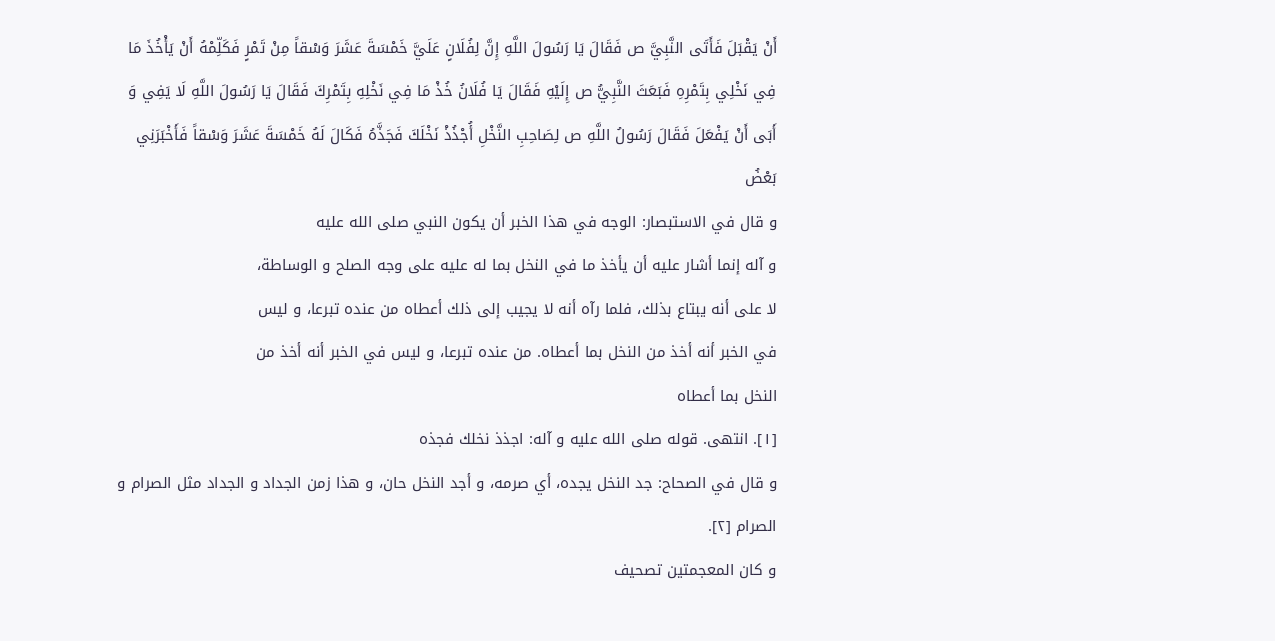أَنْ يَقْبَلَ فَأَتَى النَّبِيَّ ص فَقَالَ يَا رَسُولَ اللَّهِ إِنَّ لِفُلَانٍ عَلَيَّ خَمْسَةَ عَشَرَ وَسْقاً مِنْ تَمْرٍ فَكَلِّمْهُ أَنْ يَأْخُذَ مَا فِي نَخْلِي بِتَمْرِهِ فَبَعَثَ النَّبِيُّ ص إِلَيْهِ فَقَالَ يَا فُلَانُ خُذْ مَا فِي نَخْلِهِ بِتَمْرِكَ فَقَالَ يَا رَسُولَ اللَّهِ لَا يَفِي وَ أَبَى أَنْ يَفْعَلَ فَقَالَ رَسُولُ اللَّهِ ص لِصَاحِبِ النَّخْلِ أُجْذُذْ نَخْلَكَ فَجَذَّهُ فَكَالَ لَهُ خَمْسَةَ عَشَرَ وَسْقاً فَأَخْبَرَنِي بَعْضُ
و قال في الاستبصار: الوجه في هذا الخبر أن يكون النبي صلى الله عليه
و آله إنما أشار عليه أن يأخذ ما في النخل بما له عليه على وجه الصلح و الوساطة،
لا على أنه يبتاع بذلك، فلما رآه أنه لا يجيب إلى ذلك أعطاه من عنده تبرعا، و ليس
في الخبر أنه أخذ من النخل بما أعطاه. من عنده تبرعا، و ليس في الخبر أنه أخذ من
النخل بما أعطاه
[١]. انتهى. قوله صلى الله عليه و آله: اجذذ نخلك فجذه
و قال في الصحاح: جد النخل يجده، أي صرمه، و أجد النخل حان، و هذا زمن الجداد و الجداد مثل الصرام و الصرام [٢].
و كان المعجمتين تصحيف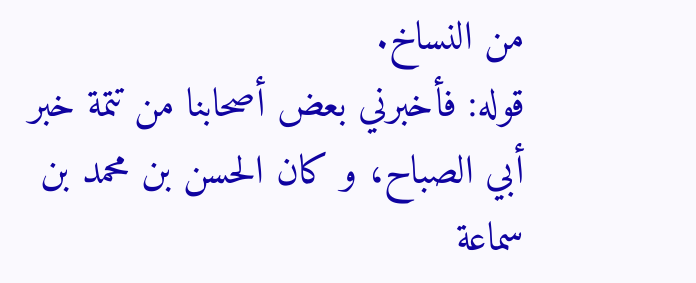من النساخ.
قوله: فأخبرني بعض أصحابنا من تتمة خبر أبي الصباح، و كان الحسن بن محمد بن سماعة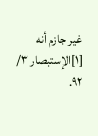غير جازم أنه
[١]الإستبصار ٣/ ٩٢.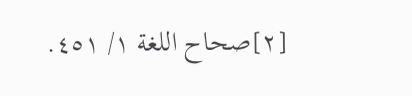[٢]صحاح اللغة ١/ ٤٥١.